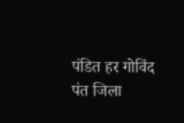पंडित हर गोविंद पंत जिला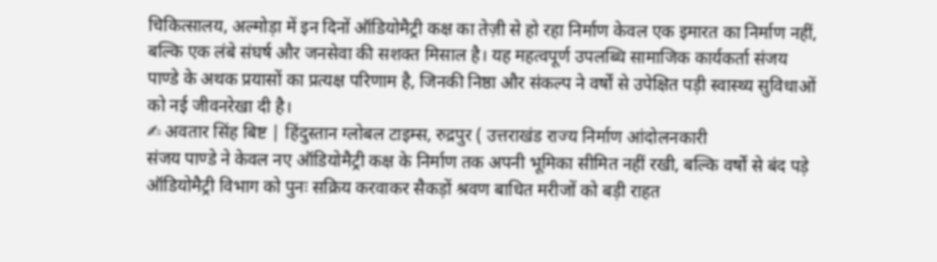चिकित्सालय, अल्मोड़ा में इन दिनों ऑडियोमैट्री कक्ष का तेज़ी से हो रहा निर्माण केवल एक इमारत का निर्माण नहीं, बल्कि एक लंबे संघर्ष और जनसेवा की सशक्त मिसाल है। यह महत्वपूर्ण उपलब्धि सामाजिक कार्यकर्ता संजय पाण्डे के अथक प्रयासों का प्रत्यक्ष परिणाम है, जिनकी निष्ठा और संकल्प ने वर्षों से उपेक्षित पड़ी स्वास्थ्य सुविधाओं को नई जीवनरेखा दी है।
✍ अवतार सिंह बिष्ट | हिंदुस्तान ग्लोबल टाइम्स, रुद्रपुर ( उत्तराखंड राज्य निर्माण आंदोलनकारी
संजय पाण्डे ने केवल नए ऑडियोमैट्री कक्ष के निर्माण तक अपनी भूमिका सीमित नहीं रखी, बल्कि वर्षों से बंद पड़े ऑडियोमैट्री विभाग को पुनः सक्रिय करवाकर सैकड़ों श्रवण बाधित मरीजों को बड़ी राहत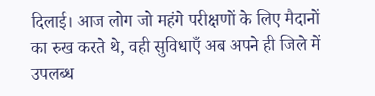दिलाई। आज लोग जो महंगे परीक्षणों के लिए मैदानों का रुख करते थे, वही सुविधाएँ अब अपने ही जिले में उपलब्ध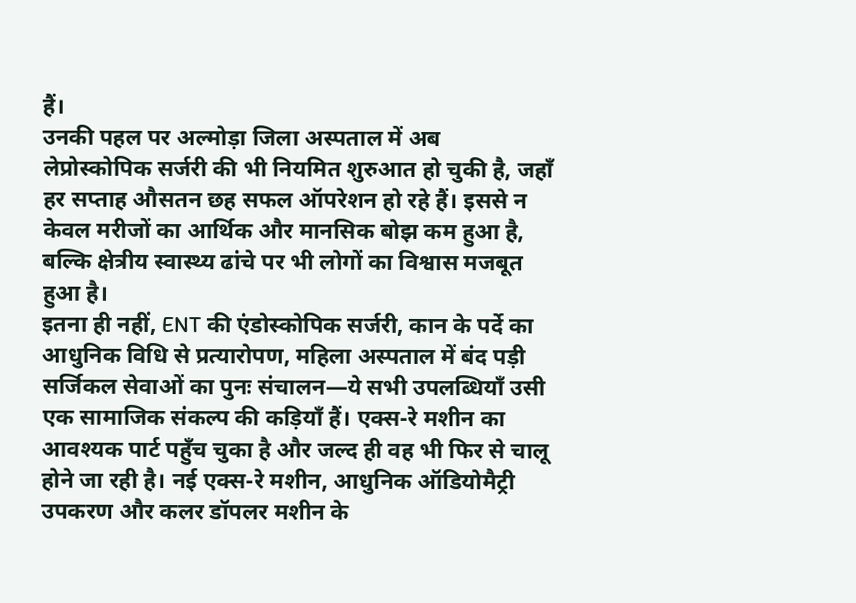हैं।
उनकी पहल पर अल्मोड़ा जिला अस्पताल में अब लेप्रोस्कोपिक सर्जरी की भी नियमित शुरुआत हो चुकी है, जहाँ हर सप्ताह औसतन छह सफल ऑपरेशन हो रहे हैं। इससे न केवल मरीजों का आर्थिक और मानसिक बोझ कम हुआ है, बल्कि क्षेत्रीय स्वास्थ्य ढांचे पर भी लोगों का विश्वास मजबूत हुआ है।
इतना ही नहीं, ENT की एंडोस्कोपिक सर्जरी, कान के पर्दे का आधुनिक विधि से प्रत्यारोपण, महिला अस्पताल में बंद पड़ी सर्जिकल सेवाओं का पुनः संचालन—ये सभी उपलब्धियाँ उसी एक सामाजिक संकल्प की कड़ियाँ हैं। एक्स-रे मशीन का आवश्यक पार्ट पहुँच चुका है और जल्द ही वह भी फिर से चालू होने जा रही है। नई एक्स-रे मशीन, आधुनिक ऑडियोमैट्री उपकरण और कलर डॉपलर मशीन के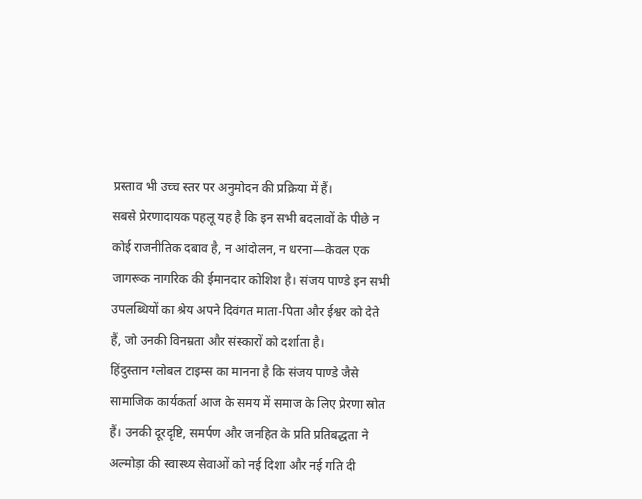प्रस्ताव भी उच्च स्तर पर अनुमोदन की प्रक्रिया में हैं।
सबसे प्रेरणादायक पहलू यह है कि इन सभी बदलावों के पीछे न कोई राजनीतिक दबाव है, न आंदोलन, न धरना—केवल एक जागरूक नागरिक की ईमानदार कोशिश है। संजय पाण्डे इन सभी उपलब्धियों का श्रेय अपने दिवंगत माता-पिता और ईश्वर को देते हैं, जो उनकी विनम्रता और संस्कारों को दर्शाता है।
हिंदुस्तान ग्लोबल टाइम्स का मानना है कि संजय पाण्डे जैसे सामाजिक कार्यकर्ता आज के समय में समाज के लिए प्रेरणा स्रोत हैं। उनकी दूरदृष्टि, समर्पण और जनहित के प्रति प्रतिबद्धता ने अल्मोड़ा की स्वास्थ्य सेवाओं को नई दिशा और नई गति दी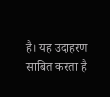है। यह उदाहरण साबित करता है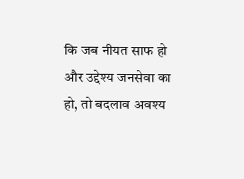कि जब नीयत साफ हो और उद्देश्य जनसेवा का हो, तो बदलाव अवश्य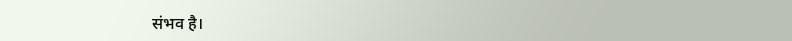संभव है।